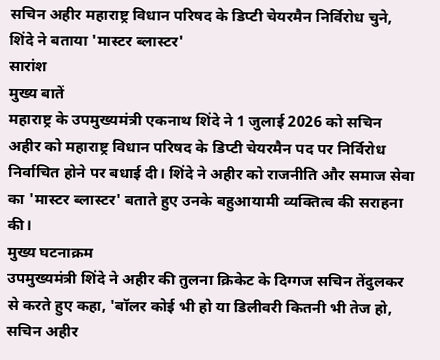सचिन अहीर महाराष्ट्र विधान परिषद के डिप्टी चेयरमैन निर्विरोध चुने, शिंदे ने बताया 'मास्टर ब्लास्टर'
सारांश
मुख्य बातें
महाराष्ट्र के उपमुख्यमंत्री एकनाथ शिंदे ने 1 जुलाई 2026 को सचिन अहीर को महाराष्ट्र विधान परिषद के डिप्टी चेयरमैन पद पर निर्विरोध निर्वाचित होने पर बधाई दी। शिंदे ने अहीर को राजनीति और समाज सेवा का 'मास्टर ब्लास्टर' बताते हुए उनके बहुआयामी व्यक्तित्व की सराहना की।
मुख्य घटनाक्रम
उपमुख्यमंत्री शिंदे ने अहीर की तुलना क्रिकेट के दिग्गज सचिन तेंदुलकर से करते हुए कहा, 'बॉलर कोई भी हो या डिलीवरी कितनी भी तेज हो, सचिन अहीर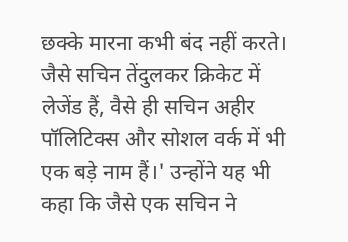छक्के मारना कभी बंद नहीं करते। जैसे सचिन तेंदुलकर क्रिकेट में लेजेंड हैं, वैसे ही सचिन अहीर पॉलिटिक्स और सोशल वर्क में भी एक बड़े नाम हैं।' उन्होंने यह भी कहा कि जैसे एक सचिन ने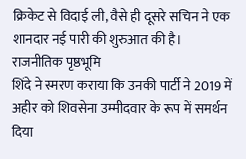क्रिकेट से विदाई ली, वैसे ही दूसरे सचिन ने एक शानदार नई पारी की शुरुआत की है।
राजनीतिक पृष्ठभूमि
शिंदे ने स्मरण कराया कि उनकी पार्टी ने 2019 में अहीर को शिवसेना उम्मीदवार के रूप में समर्थन दिया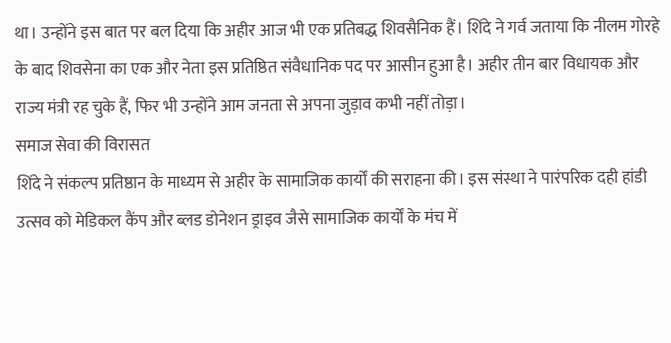था। उन्होंने इस बात पर बल दिया कि अहीर आज भी एक प्रतिबद्ध शिवसैनिक हैं। शिंदे ने गर्व जताया कि नीलम गोरहे के बाद शिवसेना का एक और नेता इस प्रतिष्ठित संवैधानिक पद पर आसीन हुआ है। अहीर तीन बार विधायक और राज्य मंत्री रह चुके हैं, फिर भी उन्होंने आम जनता से अपना जुड़ाव कभी नहीं तोड़ा।
समाज सेवा की विरासत
शिंदे ने संकल्प प्रतिष्ठान के माध्यम से अहीर के सामाजिक कार्यों की सराहना की। इस संस्था ने पारंपरिक दही हांडी उत्सव को मेडिकल कैंप और ब्लड डोनेशन ड्राइव जैसे सामाजिक कार्यों के मंच में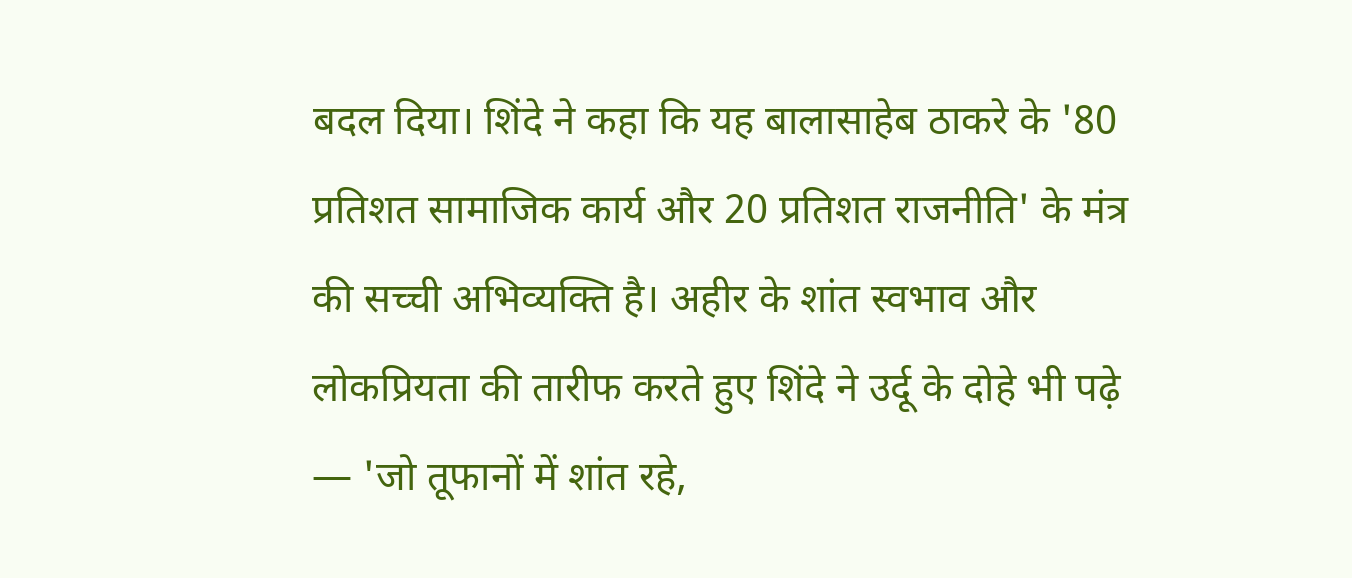बदल दिया। शिंदे ने कहा कि यह बालासाहेब ठाकरे के '80 प्रतिशत सामाजिक कार्य और 20 प्रतिशत राजनीति' के मंत्र की सच्ची अभिव्यक्ति है। अहीर के शांत स्वभाव और लोकप्रियता की तारीफ करते हुए शिंदे ने उर्दू के दोहे भी पढ़े — 'जो तूफानों में शांत रहे,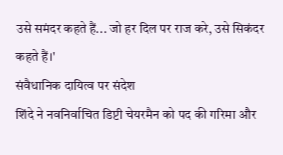उसे समंदर कहते हैं... जो हर दिल पर राज करे, उसे सिकंदर कहते हैं।'
संवैधानिक दायित्व पर संदेश
शिंदे ने नवनिर्वाचित डिप्टी चेयरमैन को पद की गरिमा और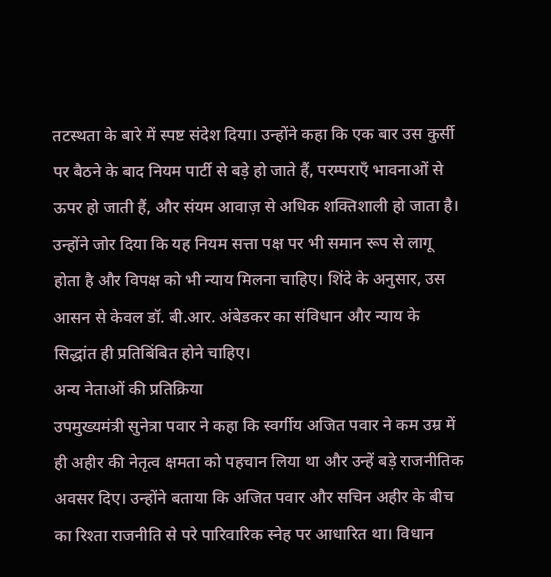तटस्थता के बारे में स्पष्ट संदेश दिया। उन्होंने कहा कि एक बार उस कुर्सी पर बैठने के बाद नियम पार्टी से बड़े हो जाते हैं, परम्पराएँ भावनाओं से ऊपर हो जाती हैं, और संयम आवाज़ से अधिक शक्तिशाली हो जाता है। उन्होंने जोर दिया कि यह नियम सत्ता पक्ष पर भी समान रूप से लागू होता है और विपक्ष को भी न्याय मिलना चाहिए। शिंदे के अनुसार, उस आसन से केवल डॉ. बी.आर. अंबेडकर का संविधान और न्याय के सिद्धांत ही प्रतिबिंबित होने चाहिए।
अन्य नेताओं की प्रतिक्रिया
उपमुख्यमंत्री सुनेत्रा पवार ने कहा कि स्वर्गीय अजित पवार ने कम उम्र में ही अहीर की नेतृत्व क्षमता को पहचान लिया था और उन्हें बड़े राजनीतिक अवसर दिए। उन्होंने बताया कि अजित पवार और सचिन अहीर के बीच का रिश्ता राजनीति से परे पारिवारिक स्नेह पर आधारित था। विधान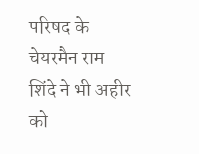परिषद के चेयरमैन राम शिंदे ने भी अहीर को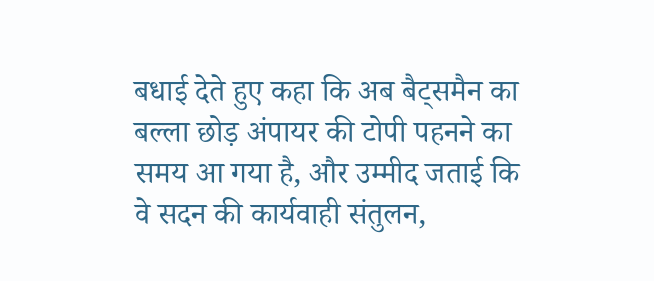बधाई देते हुए कहा कि अब बैट्समैन का बल्ला छोड़ अंपायर की टोपी पहनने का समय आ गया है, और उम्मीद जताई कि वे सदन की कार्यवाही संतुलन,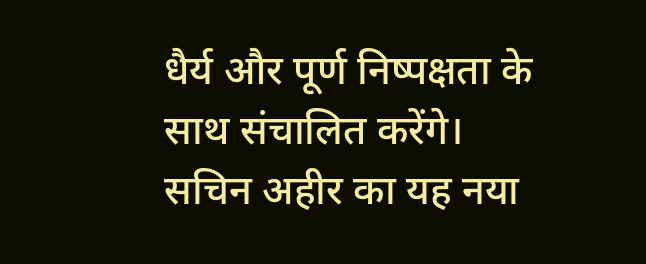धैर्य और पूर्ण निष्पक्षता के साथ संचालित करेंगे।
सचिन अहीर का यह नया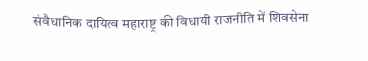संवैधानिक दायित्व महाराष्ट्र की विधायी राजनीति में शिवसेना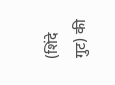(शिंदे गुट) की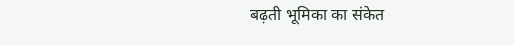बढ़ती भूमिका का संकेत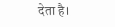देता है।